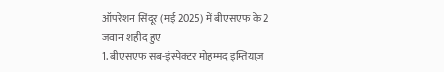ऑपरेशन सिंदूर (मई 2025) में बीएसएफ के 2 जवान शहीद हुए
1. बीएसएफ सब-इंस्पेक्टर मोहम्मद इम्तियाज़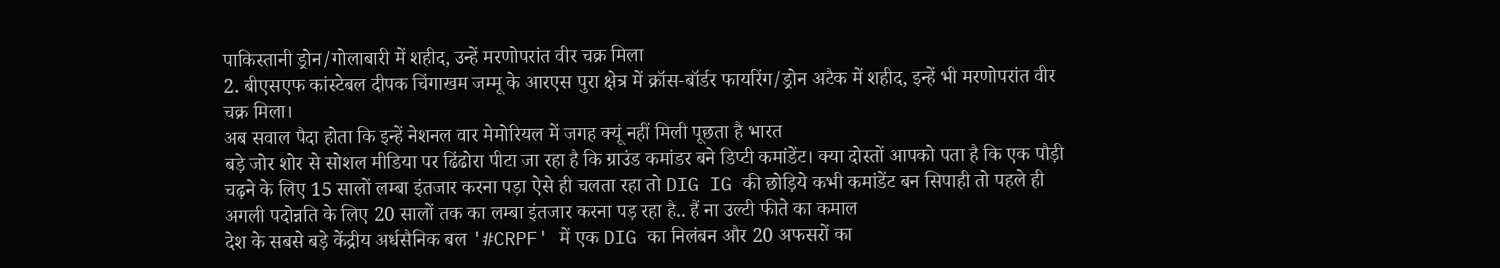पाकिस्तानी ड्रोन/गोलाबारी में शहीद, उन्हें मरणोपरांत वीर चक्र मिला
2. बीएसएफ कांस्टेबल दीपक चिंगाखम जम्मू के आरएस पुरा क्षेत्र में क्रॉस-बॉर्डर फायरिंग/ड्रोन अटैक में शहीद, इन्हें भी मरणोपरांत वीर चक्र मिला।
अब सवाल पैदा होता कि इन्हें नेशनल वार मेमोरियल में जगह क्यूं नहीं मिली पूछता है भारत
बड़े जोर शोर से सोशल मीडिया पर ढिंढोरा पीटा जा रहा है कि ग्राउंड कमांडर बने डिप्टी कमांडेंट। क्या दोस्तों आपको पता है कि एक पौड़ी चढ़ने के लिए 15 सालों लम्बा इंतजार करना पड़ा ऐसे ही चलता रहा तो DIG IG की छोड़िये कभी कमांडेंट बन सिपाही तो पहले ही अगली पदोन्नति के लिए 20 सालों तक का लम्बा इंतजार करना पड़ रहा है.. हैं ना उल्टी फीते का कमाल
देश के सबसे बड़े केंद्रीय अर्धसैनिक बल '#CRPF' में एक DIG का निलंबन और 20 अफसरों का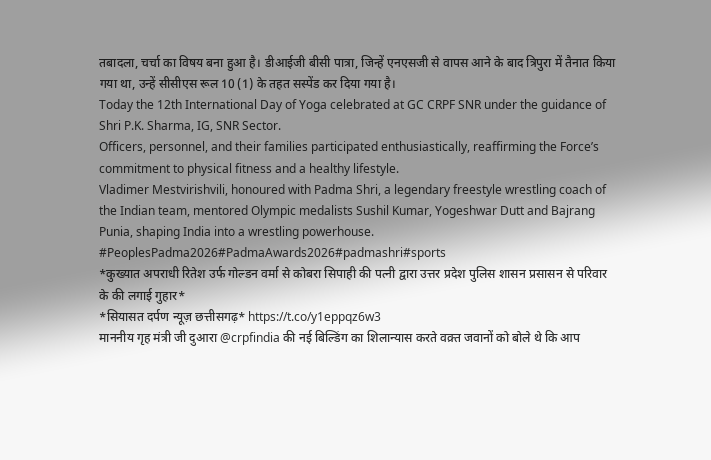तबादला, चर्चा का विषय बना हुआ है। डीआईजी बीसी पात्रा, जिन्हें एनएसजी से वापस आने के बाद त्रिपुरा में तैनात किया गया था, उन्हें सीसीएस रूल 10 (1) के तहत सस्पेंड कर दिया गया है।
Today the 12th International Day of Yoga celebrated at GC CRPF SNR under the guidance of Shri P.K. Sharma, IG, SNR Sector.
Officers, personnel, and their families participated enthusiastically, reaffirming the Force’s commitment to physical fitness and a healthy lifestyle.
Vladimer Mestvirishvili, honoured with Padma Shri, a legendary freestyle wrestling coach of the Indian team, mentored Olympic medalists Sushil Kumar, Yogeshwar Dutt and Bajrang Punia, shaping India into a wrestling powerhouse.
#PeoplesPadma2026#PadmaAwards2026#padmashri#sports
*कुख्यात अपराधी रितेश उर्फ गोल्डन वर्मा से कोबरा सिपाही की पत्नी द्वारा उत्तर प्रदेश पुलिस शासन प्रसासन से परिवार के की लगाई गुहार*
*सियासत दर्पण न्यूज़ छत्तीसगढ़* https://t.co/y1eppqz6w3
माननीय गृह मंत्री जी दुआरा @crpfindia की नई बिल्डिंग का शिलान्यास करते वक़्त जवानों को बोले थे कि आप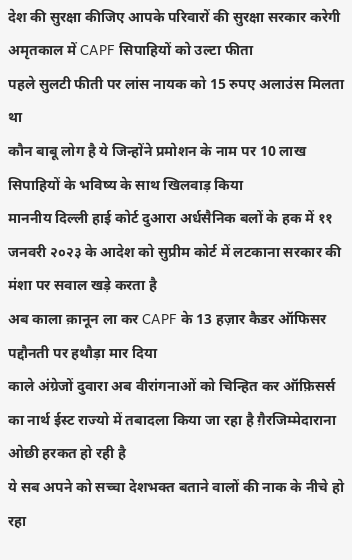देश की सुरक्षा कीजिए आपके परिवारों की सुरक्षा सरकार करेगी
अमृतकाल में CAPF सिपाहियों को उल्टा फीता
पहले सुलटी फीती पर लांस नायक को 15 रुपए अलाउंस मिलता था
कौन बाबू लोग है ये जिन्होंने प्रमोशन के नाम पर 10 लाख सिपाहियों के भविष्य के साथ खिलवाड़ किया
माननीय दिल्ली हाई कोर्ट दुआरा अर्धसैनिक बलों के हक में ११ जनवरी २०२३ के आदेश को सुप्रीम कोर्ट में लटकाना सरकार की मंशा पर सवाल खड़े करता है
अब काला क़ानून ला कर CAPF के 13 हज़ार कैडर ऑफिसर पद्दौनती पर हथौड़ा मार दिया
काले अंग्रेजों दुवारा अब वीरांगनाओं को चिन्हित कर ऑफ़िसर्स का नार्थ ईस्ट राज्यो में तबादला किया जा रहा है ग़ैरजिम्मेदाराना ओछी हरकत हो रही है
ये सब अपने को सच्चा देशभक्त बताने वालों की नाक के नीचे हो रहा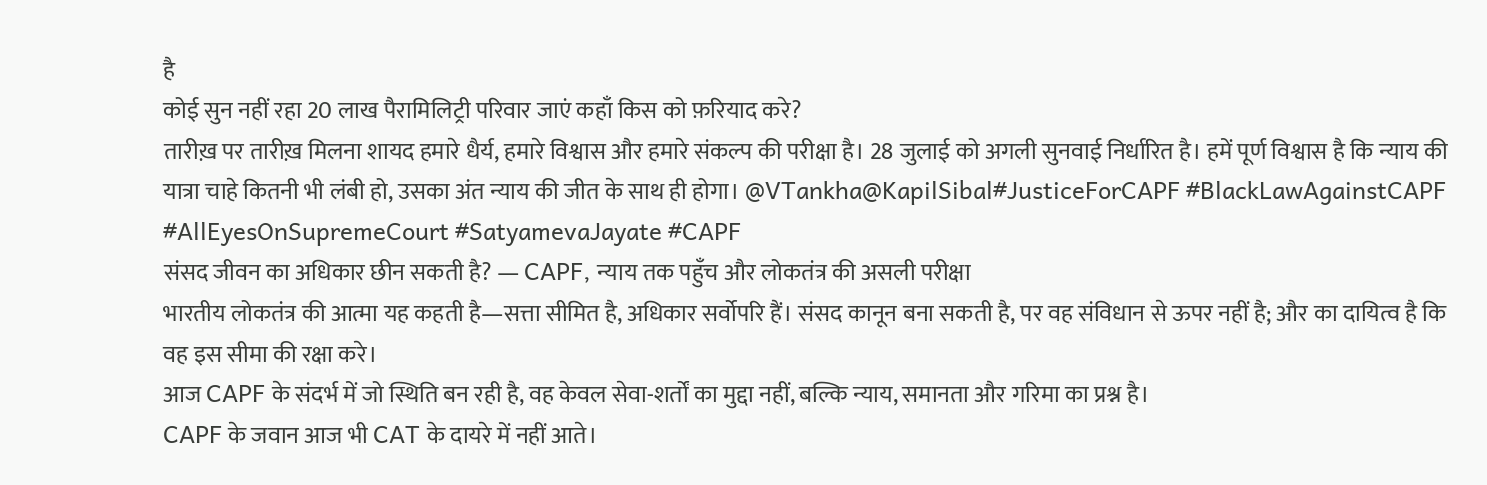है
कोई सुन नहीं रहा 20 लाख पैरामिलिट्री परिवार जाएं कहाँ किस को फ़रियाद करे?
तारीख़ पर तारीख़ मिलना शायद हमारे धैर्य, हमारे विश्वास और हमारे संकल्प की परीक्षा है। 28 जुलाई को अगली सुनवाई निर्धारित है। हमें पूर्ण विश्वास है कि न्याय की यात्रा चाहे कितनी भी लंबी हो, उसका अंत न्याय की जीत के साथ ही होगा। @VTankha@KapilSibal#JusticeForCAPF #BlackLawAgainstCAPF #AllEyesOnSupremeCourt #SatyamevaJayate #CAPF
संसद जीवन का अधिकार छीन सकती है? — CAPF, न्याय तक पहुँच और लोकतंत्र की असली परीक्षा
भारतीय लोकतंत्र की आत्मा यह कहती है—सत्ता सीमित है, अधिकार सर्वोपरि हैं। संसद कानून बना सकती है, पर वह संविधान से ऊपर नहीं है; और का दायित्व है कि वह इस सीमा की रक्षा करे।
आज CAPF के संदर्भ में जो स्थिति बन रही है, वह केवल सेवा-शर्तों का मुद्दा नहीं, बल्कि न्याय, समानता और गरिमा का प्रश्न है।
CAPF के जवान आज भी CAT के दायरे में नहीं आते।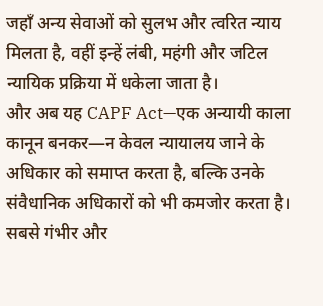जहाँ अन्य सेवाओं को सुलभ और त्वरित न्याय मिलता है, वहीं इन्हें लंबी, महंगी और जटिल न्यायिक प्रक्रिया में धकेला जाता है।
और अब यह CAPF Act—एक अन्यायी काला कानून बनकर—न केवल न्यायालय जाने के अधिकार को समाप्त करता है, बल्कि उनके संवैधानिक अधिकारों को भी कमजोर करता है।
सबसे गंभीर और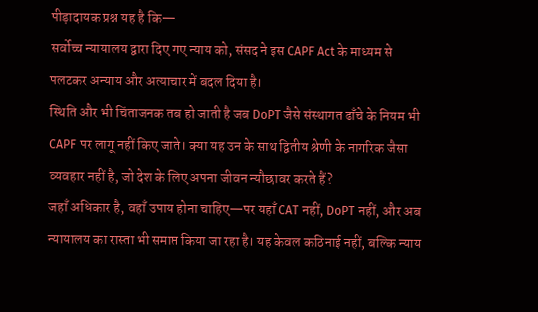पीड़ादायक प्रश्न यह है कि—
सर्वोच्च न्यायालय द्वारा दिए गए न्याय को, संसद ने इस CAPF Act के माध्यम से पलटकर अन्याय और अत्याचार में बदल दिया है।
स्थिति और भी चिंताजनक तब हो जाती है जब DoPT जैसे संस्थागत ढाँचे के नियम भी CAPF पर लागू नहीं किए जाते। क्या यह उन के साथ द्वितीय श्रेणी के नागरिक जैसा व्यवहार नहीं है, जो देश के लिए अपना जीवन न्यौछावर करते हैं?
जहाँ अधिकार है, वहाँ उपाय होना चाहिए—पर यहाँ CAT नहीं, DoPT नहीं, और अब न्यायालय का रास्ता भी समाप्त किया जा रहा है। यह केवल कठिनाई नहीं, बल्कि न्याय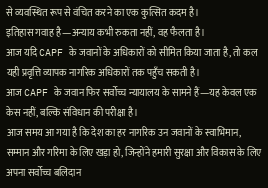से व्यवस्थित रूप से वंचित करने का एक कुत्सित कदम है।
इतिहास गवाह है—अन्याय कभी रुकता नहीं, वह फैलता है।
आज यदि CAPF के जवानों के अधिकारों को सीमित किया जाता है, तो कल यही प्रवृत्ति व्यापक नागरिक अधिकारों तक पहुँच सकती है।
आज CAPF के जवान फिर सर्वोच्च न्यायालय के सामने हैं—यह केवल एक केस नहीं, बल्कि संविधान की परीक्षा है।
आज समय आ गया है कि देश का हर नागरिक उन जवानों के स्वाभिमान, सम्मान और गरिमा के लिए खड़ा हो, जिन्होंने हमारी सुरक्षा और विकास के लिए अपना सर्वोच्च बलिदान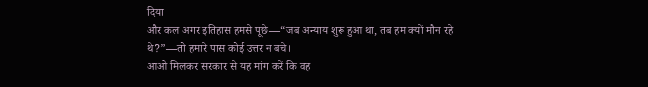दिया
और कल अगर इतिहास हमसे पूछे—“जब अन्याय शुरू हुआ था, तब हम क्यों मौन रहे थे?”—तो हमारे पास कोई उत्तर न बचे।
आओ मिलकर सरकार से यह मांग करें कि वह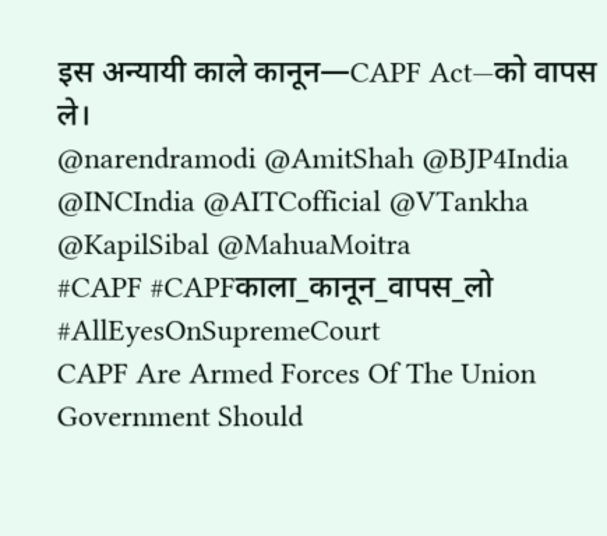इस अन्यायी काले कानून—CAPF Act—को वापस ले।
@narendramodi @AmitShah @BJP4India @INCIndia @AITCofficial @VTankha @KapilSibal @MahuaMoitra
#CAPF #CAPFकाला_कानून_वापस_लो #AllEyesOnSupremeCourt
CAPF Are Armed Forces Of The Union
Government Should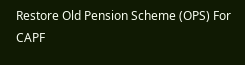Restore Old Pension Scheme (OPS) For CAPF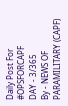Daily Post For #OPSFORCAPF
DAY - 3/365
By - NEWS OF PARAMILITARY (CAPF)